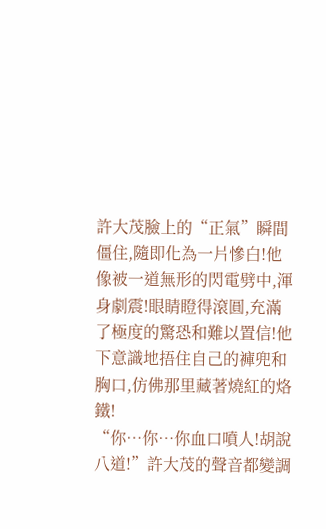許大茂臉上的“正氣”瞬間僵住,隨即化為一片慘白!他像被一道無形的閃電劈中,渾身劇震!眼睛瞪得滾圓,充滿了極度的驚恐和難以置信!他下意識地捂住自己的褲兜和胸口,仿佛那里藏著燒紅的烙鐵!
“你…你…你血口噴人!胡說八道!”許大茂的聲音都變調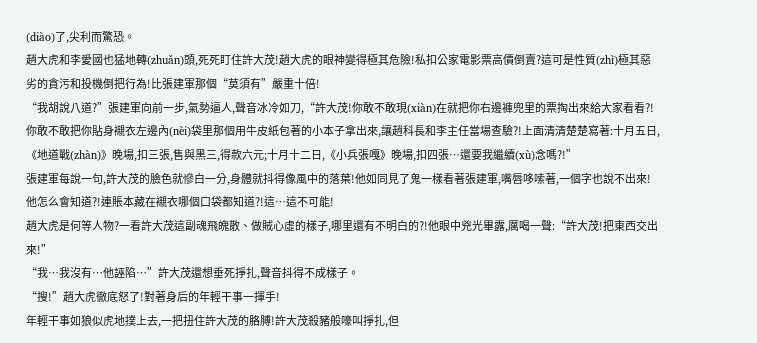(diào)了,尖利而驚恐。
趙大虎和李愛國也猛地轉(zhuǎn)頭,死死盯住許大茂!趙大虎的眼神變得極其危險!私扣公家電影票高價倒賣?這可是性質(zhì)極其惡劣的貪污和投機倒把行為!比張建軍那個“莫須有”嚴重十倍!
“我胡說八道?”張建軍向前一步,氣勢逼人,聲音冰冷如刀,“許大茂!你敢不敢現(xiàn)在就把你右邊褲兜里的票掏出來給大家看看?!你敢不敢把你貼身襯衣左邊內(nèi)袋里那個用牛皮紙包著的小本子拿出來,讓趙科長和李主任當場查驗?!上面清清楚楚寫著:十月五日,《地道戰(zhàn)》晚場,扣三張,售與黑三,得款六元;十月十二日,《小兵張嘎》晚場,扣四張…還要我繼續(xù)念嗎?!”
張建軍每說一句,許大茂的臉色就慘白一分,身體就抖得像風中的落葉!他如同見了鬼一樣看著張建軍,嘴唇哆嗦著,一個字也說不出來!他怎么會知道?!連賬本藏在襯衣哪個口袋都知道?!這…這不可能!
趙大虎是何等人物?一看許大茂這副魂飛魄散、做賊心虛的樣子,哪里還有不明白的?!他眼中兇光畢露,厲喝一聲:“許大茂!把東西交出來!”
“我…我沒有…他誣陷…”許大茂還想垂死掙扎,聲音抖得不成樣子。
“搜!”趙大虎徹底怒了!對著身后的年輕干事一揮手!
年輕干事如狼似虎地撲上去,一把扭住許大茂的胳膊!許大茂殺豬般嚎叫掙扎,但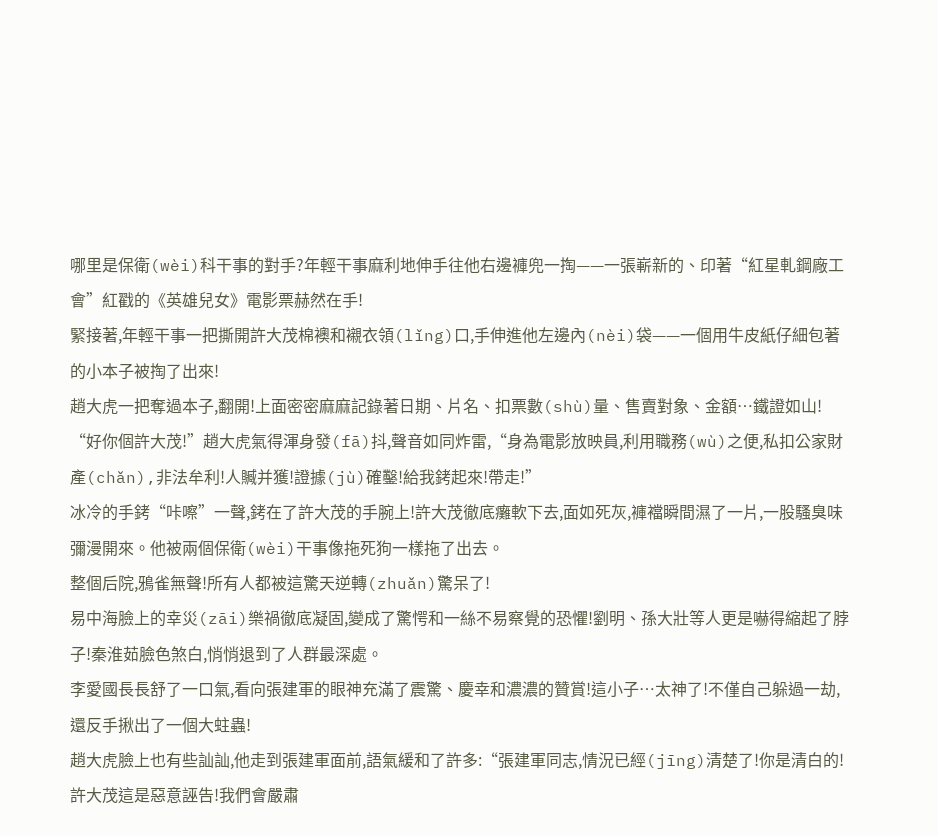哪里是保衛(wèi)科干事的對手?年輕干事麻利地伸手往他右邊褲兜一掏——一張嶄新的、印著“紅星軋鋼廠工會”紅戳的《英雄兒女》電影票赫然在手!
緊接著,年輕干事一把撕開許大茂棉襖和襯衣領(lǐng)口,手伸進他左邊內(nèi)袋——一個用牛皮紙仔細包著的小本子被掏了出來!
趙大虎一把奪過本子,翻開!上面密密麻麻記錄著日期、片名、扣票數(shù)量、售賣對象、金額…鐵證如山!
“好你個許大茂!”趙大虎氣得渾身發(fā)抖,聲音如同炸雷,“身為電影放映員,利用職務(wù)之便,私扣公家財產(chǎn),非法牟利!人贓并獲!證據(jù)確鑿!給我銬起來!帶走!”
冰冷的手銬“咔嚓”一聲,銬在了許大茂的手腕上!許大茂徹底癱軟下去,面如死灰,褲襠瞬間濕了一片,一股騷臭味彌漫開來。他被兩個保衛(wèi)干事像拖死狗一樣拖了出去。
整個后院,鴉雀無聲!所有人都被這驚天逆轉(zhuǎn)驚呆了!
易中海臉上的幸災(zāi)樂禍徹底凝固,變成了驚愕和一絲不易察覺的恐懼!劉明、孫大壯等人更是嚇得縮起了脖子!秦淮茹臉色煞白,悄悄退到了人群最深處。
李愛國長長舒了一口氣,看向張建軍的眼神充滿了震驚、慶幸和濃濃的贊賞!這小子…太神了!不僅自己躲過一劫,還反手揪出了一個大蛀蟲!
趙大虎臉上也有些訕訕,他走到張建軍面前,語氣緩和了許多:“張建軍同志,情況已經(jīng)清楚了!你是清白的!許大茂這是惡意誣告!我們會嚴肅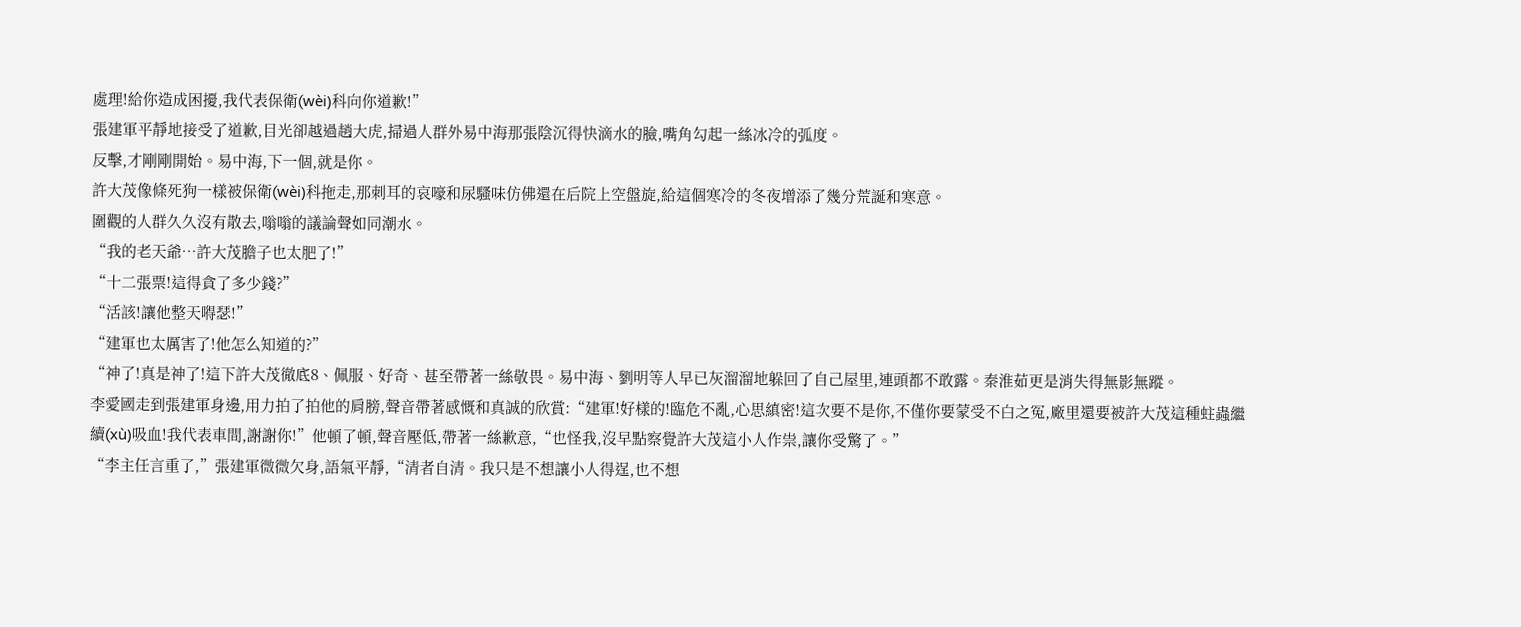處理!給你造成困擾,我代表保衛(wèi)科向你道歉!”
張建軍平靜地接受了道歉,目光卻越過趙大虎,掃過人群外易中海那張陰沉得快滴水的臉,嘴角勾起一絲冰冷的弧度。
反擊,才剛剛開始。易中海,下一個,就是你。
許大茂像條死狗一樣被保衛(wèi)科拖走,那刺耳的哀嚎和尿騷味仿佛還在后院上空盤旋,給這個寒冷的冬夜增添了幾分荒誕和寒意。
圍觀的人群久久沒有散去,嗡嗡的議論聲如同潮水。
“我的老天爺…許大茂膽子也太肥了!”
“十二張票!這得貪了多少錢?”
“活該!讓他整天嘚瑟!”
“建軍也太厲害了!他怎么知道的?”
“神了!真是神了!這下許大茂徹底8、佩服、好奇、甚至帶著一絲敬畏。易中海、劉明等人早已灰溜溜地躲回了自己屋里,連頭都不敢露。秦淮茹更是消失得無影無蹤。
李愛國走到張建軍身邊,用力拍了拍他的肩膀,聲音帶著感慨和真誠的欣賞:“建軍!好樣的!臨危不亂,心思縝密!這次要不是你,不僅你要蒙受不白之冤,廠里還要被許大茂這種蛀蟲繼續(xù)吸血!我代表車間,謝謝你!”他頓了頓,聲音壓低,帶著一絲歉意,“也怪我,沒早點察覺許大茂這小人作祟,讓你受驚了。”
“李主任言重了,”張建軍微微欠身,語氣平靜,“清者自清。我只是不想讓小人得逞,也不想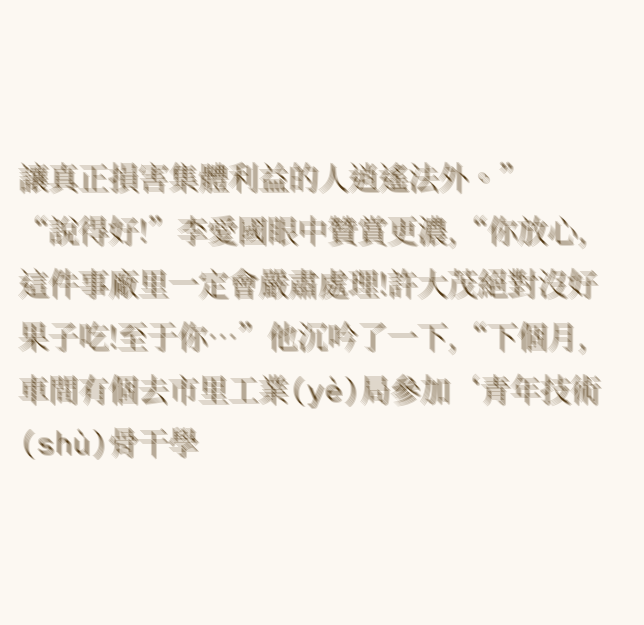讓真正損害集體利益的人逍遙法外。”
“說得好!”李愛國眼中贊賞更濃,“你放心,這件事廠里一定會嚴肅處理!許大茂絕對沒好果子吃!至于你…”他沉吟了一下,“下個月,車間有個去市里工業(yè)局參加‘青年技術(shù)骨干學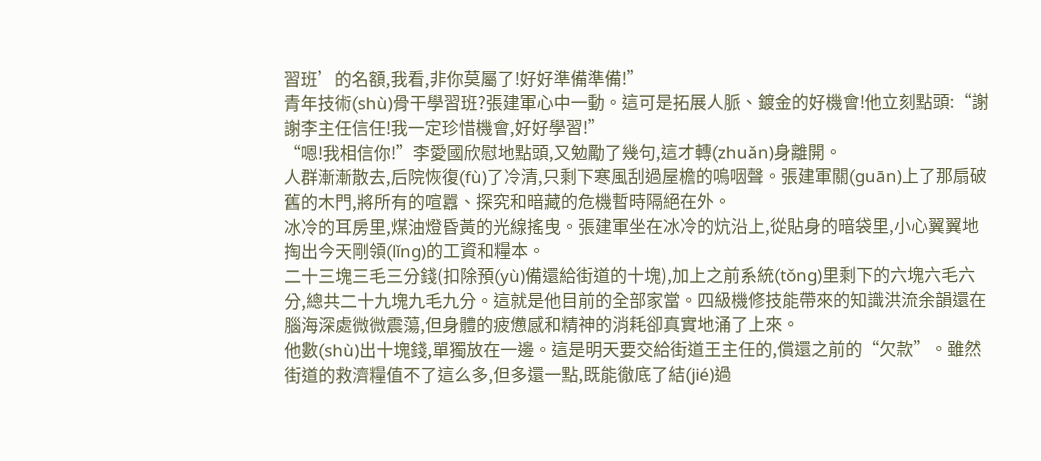習班’的名額,我看,非你莫屬了!好好準備準備!”
青年技術(shù)骨干學習班?張建軍心中一動。這可是拓展人脈、鍍金的好機會!他立刻點頭:“謝謝李主任信任!我一定珍惜機會,好好學習!”
“嗯!我相信你!”李愛國欣慰地點頭,又勉勵了幾句,這才轉(zhuǎn)身離開。
人群漸漸散去,后院恢復(fù)了冷清,只剩下寒風刮過屋檐的嗚咽聲。張建軍關(guān)上了那扇破舊的木門,將所有的喧囂、探究和暗藏的危機暫時隔絕在外。
冰冷的耳房里,煤油燈昏黃的光線搖曳。張建軍坐在冰冷的炕沿上,從貼身的暗袋里,小心翼翼地掏出今天剛領(lǐng)的工資和糧本。
二十三塊三毛三分錢(扣除預(yù)備還給街道的十塊),加上之前系統(tǒng)里剩下的六塊六毛六分,總共二十九塊九毛九分。這就是他目前的全部家當。四級機修技能帶來的知識洪流余韻還在腦海深處微微震蕩,但身體的疲憊感和精神的消耗卻真實地涌了上來。
他數(shù)出十塊錢,單獨放在一邊。這是明天要交給街道王主任的,償還之前的“欠款”。雖然街道的救濟糧值不了這么多,但多還一點,既能徹底了結(jié)過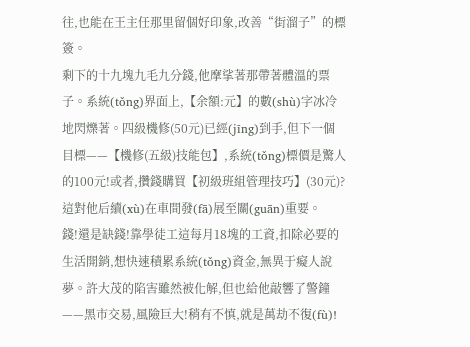往,也能在王主任那里留個好印象,改善“街溜子”的標簽。
剩下的十九塊九毛九分錢,他摩挲著那帶著體溫的票子。系統(tǒng)界面上,【余額:元】的數(shù)字冰冷地閃爍著。四級機修(50元)已經(jīng)到手,但下一個目標——【機修(五級)技能包】,系統(tǒng)標價是驚人的100元!或者,攢錢購買【初級班組管理技巧】(30元)?這對他后續(xù)在車間發(fā)展至關(guān)重要。
錢!還是缺錢!靠學徒工這每月18塊的工資,扣除必要的生活開銷,想快速積累系統(tǒng)資金,無異于癡人說夢。許大茂的陷害雖然被化解,但也給他敲響了警鐘——黑市交易,風險巨大!稍有不慎,就是萬劫不復(fù)!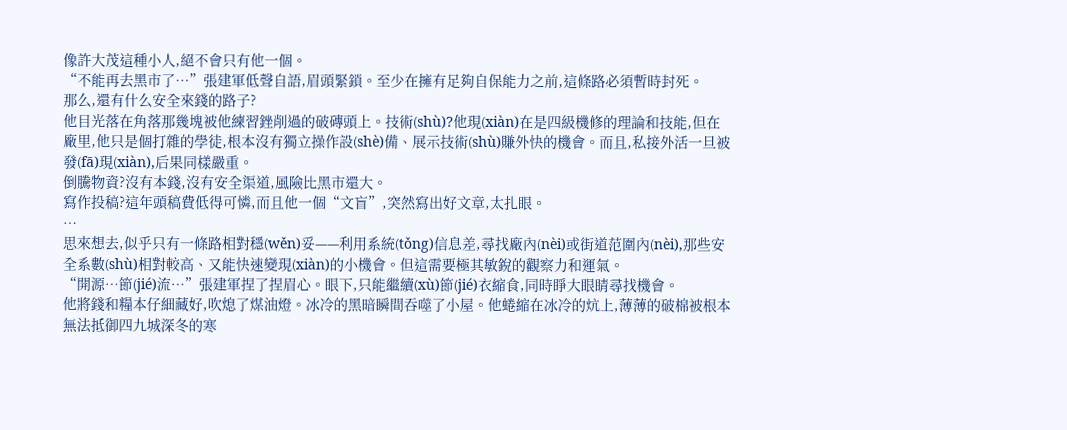像許大茂這種小人,絕不會只有他一個。
“不能再去黑市了…”張建軍低聲自語,眉頭緊鎖。至少在擁有足夠自保能力之前,這條路必須暫時封死。
那么,還有什么安全來錢的路子?
他目光落在角落那幾塊被他練習銼削過的破磚頭上。技術(shù)?他現(xiàn)在是四級機修的理論和技能,但在廠里,他只是個打雜的學徒,根本沒有獨立操作設(shè)備、展示技術(shù)賺外快的機會。而且,私接外活一旦被發(fā)現(xiàn),后果同樣嚴重。
倒騰物資?沒有本錢,沒有安全渠道,風險比黑市還大。
寫作投稿?這年頭稿費低得可憐,而且他一個“文盲”,突然寫出好文章,太扎眼。
…
思來想去,似乎只有一條路相對穩(wěn)妥——利用系統(tǒng)信息差,尋找廠內(nèi)或街道范圍內(nèi),那些安全系數(shù)相對較高、又能快速變現(xiàn)的小機會。但這需要極其敏銳的觀察力和運氣。
“開源…節(jié)流…”張建軍捏了捏眉心。眼下,只能繼續(xù)節(jié)衣縮食,同時睜大眼睛尋找機會。
他將錢和糧本仔細藏好,吹熄了煤油燈。冰冷的黑暗瞬間吞噬了小屋。他蜷縮在冰冷的炕上,薄薄的破棉被根本無法抵御四九城深冬的寒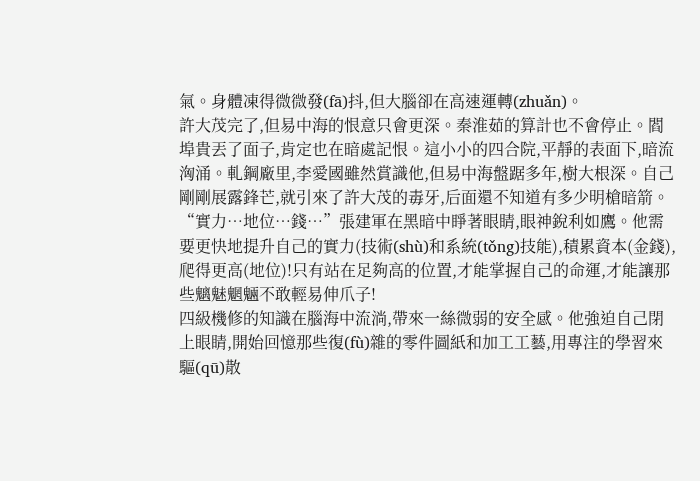氣。身體凍得微微發(fā)抖,但大腦卻在高速運轉(zhuǎn)。
許大茂完了,但易中海的恨意只會更深。秦淮茹的算計也不會停止。閻埠貴丟了面子,肯定也在暗處記恨。這小小的四合院,平靜的表面下,暗流洶涌。軋鋼廠里,李愛國雖然賞識他,但易中海盤踞多年,樹大根深。自己剛剛展露鋒芒,就引來了許大茂的毒牙,后面還不知道有多少明槍暗箭。
“實力…地位…錢…”張建軍在黑暗中睜著眼睛,眼神銳利如鷹。他需要更快地提升自己的實力(技術(shù)和系統(tǒng)技能),積累資本(金錢),爬得更高(地位)!只有站在足夠高的位置,才能掌握自己的命運,才能讓那些魑魅魍魎不敢輕易伸爪子!
四級機修的知識在腦海中流淌,帶來一絲微弱的安全感。他強迫自己閉上眼睛,開始回憶那些復(fù)雜的零件圖紙和加工工藝,用專注的學習來驅(qū)散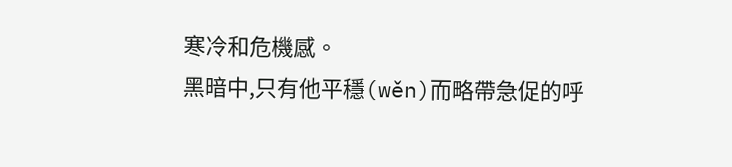寒冷和危機感。
黑暗中,只有他平穩(wěn)而略帶急促的呼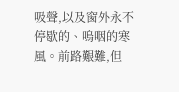吸聲,以及窗外永不停歇的、嗚咽的寒風。前路艱難,但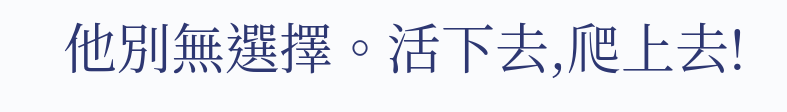他別無選擇。活下去,爬上去!